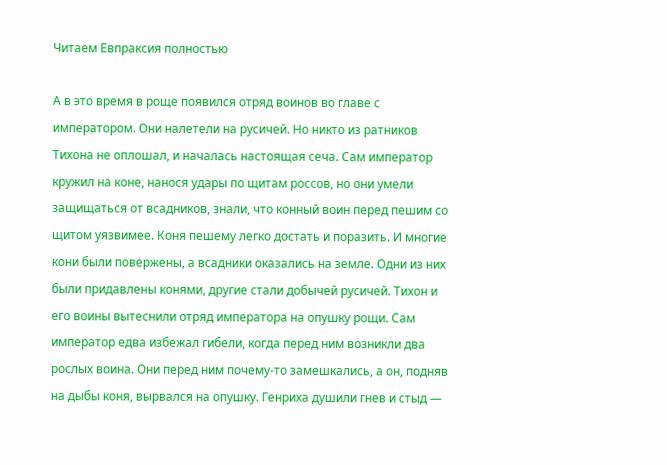Читаем Евпраксия полностью

А в это время в роще появился отряд воинов во главе с императором. Они налетели на русичей. Но никто из ратников Тихона не оплошал, и началась настоящая сеча. Сам император кружил на коне, нанося удары по щитам россов, но они умели защищаться от всадников, знали, что конный воин перед пешим со щитом уязвимее. Коня пешему легко достать и поразить. И многие кони были повержены, а всадники оказались на земле. Одни из них были придавлены конями, другие стали добычей русичей. Тихон и его воины вытеснили отряд императора на опушку рощи. Сам император едва избежал гибели, когда перед ним возникли два рослых воина. Они перед ним почему-то замешкались, а он, подняв на дыбы коня, вырвался на опушку. Генриха душили гнев и стыд —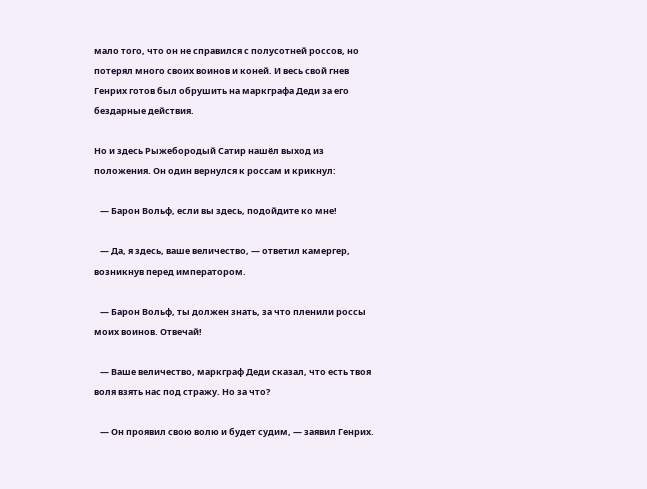мало того, что он не справился с полусотней россов, но потерял много своих воинов и коней. И весь свой гнев Генрих готов был обрушить на маркграфа Деди за его бездарные действия.

Но и здесь Рыжебородый Сатир нашёл выход из положения. Он один вернулся к россам и крикнул:

   — Барон Вольф, если вы здесь, подойдите ко мне!

   — Да, я здесь, ваше величество, — ответил камергер, возникнув перед императором.

   — Барон Вольф, ты должен знать, за что пленили россы моих воинов. Отвечай!

   — Ваше величество, маркграф Деди сказал, что есть твоя воля взять нас под стражу. Но за что?

   — Он проявил свою волю и будет судим, — заявил Генрих.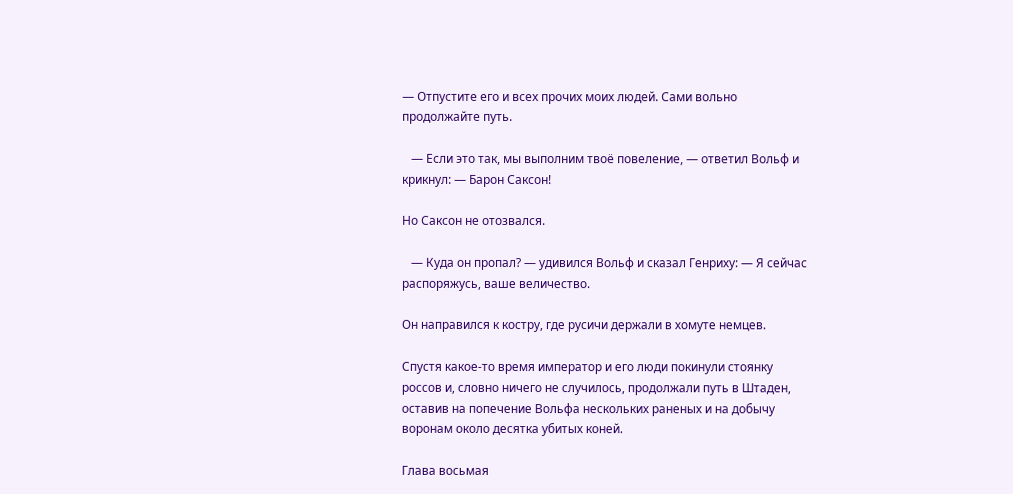— Отпустите его и всех прочих моих людей. Сами вольно продолжайте путь.

   — Если это так, мы выполним твоё повеление, — ответил Вольф и крикнул: — Барон Саксон!

Но Саксон не отозвался.

   — Куда он пропал? — удивился Вольф и сказал Генриху: — Я сейчас распоряжусь, ваше величество.

Он направился к костру, где русичи держали в хомуте немцев.

Спустя какое-то время император и его люди покинули стоянку россов и, словно ничего не случилось, продолжали путь в Штаден, оставив на попечение Вольфа нескольких раненых и на добычу воронам около десятка убитых коней.

Глава восьмая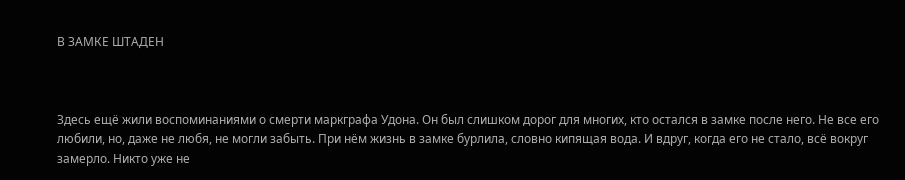В ЗАМКЕ ШТАДЕН



Здесь ещё жили воспоминаниями о смерти маркграфа Удона. Он был слишком дорог для многих, кто остался в замке после него. Не все его любили, но, даже не любя, не могли забыть. При нём жизнь в замке бурлила, словно кипящая вода. И вдруг, когда его не стало, всё вокруг замерло. Никто уже не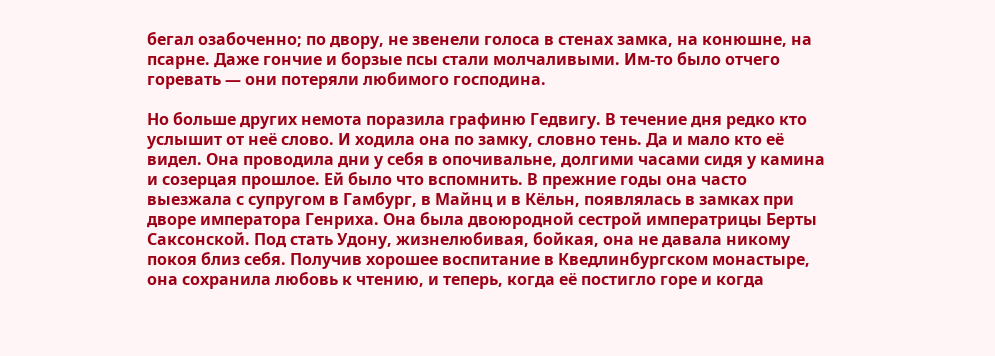бегал озабоченно; по двору, не звенели голоса в стенах замка, на конюшне, на псарне. Даже гончие и борзые псы стали молчаливыми. Им-то было отчего горевать — они потеряли любимого господина.

Но больше других немота поразила графиню Гедвигу. В течение дня редко кто услышит от неё слово. И ходила она по замку, словно тень. Да и мало кто её видел. Она проводила дни у себя в опочивальне, долгими часами сидя у камина и созерцая прошлое. Ей было что вспомнить. В прежние годы она часто выезжала с супругом в Гамбург, в Майнц и в Кёльн, появлялась в замках при дворе императора Генриха. Она была двоюродной сестрой императрицы Берты Саксонской. Под стать Удону, жизнелюбивая, бойкая, она не давала никому покоя близ себя. Получив хорошее воспитание в Кведлинбургском монастыре, она сохранила любовь к чтению, и теперь, когда её постигло горе и когда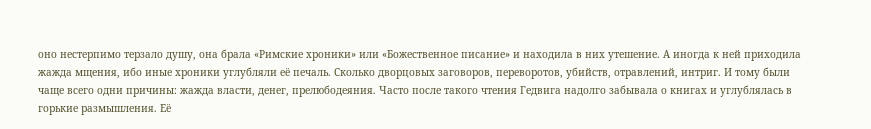оно нестерпимо терзало душу, она брала «Римские хроники» или «Божественное писание» и находила в них утешение. А иногда к ней приходила жажда мщения, ибо иные хроники углубляли её печаль. Сколько дворцовых заговоров, переворотов, убийств, отравлений, интриг. И тому были чаще всего одни причины: жажда власти, денег, прелюбодеяния. Часто после такого чтения Гедвига надолго забывала о книгах и углублялась в горькие размышления. Её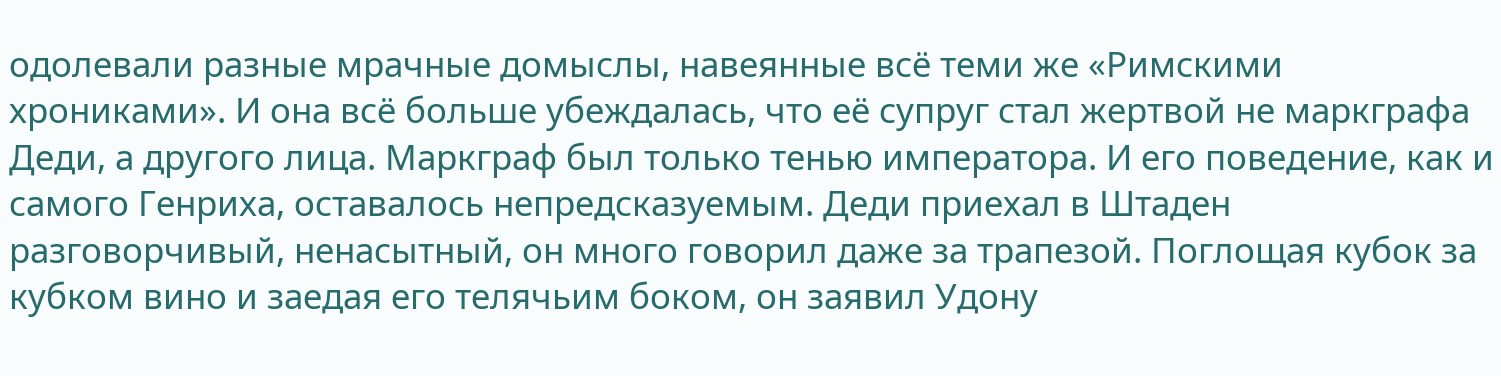одолевали разные мрачные домыслы, навеянные всё теми же «Римскими хрониками». И она всё больше убеждалась, что её супруг стал жертвой не маркграфа Деди, а другого лица. Маркграф был только тенью императора. И его поведение, как и самого Генриха, оставалось непредсказуемым. Деди приехал в Штаден разговорчивый, ненасытный, он много говорил даже за трапезой. Поглощая кубок за кубком вино и заедая его телячьим боком, он заявил Удону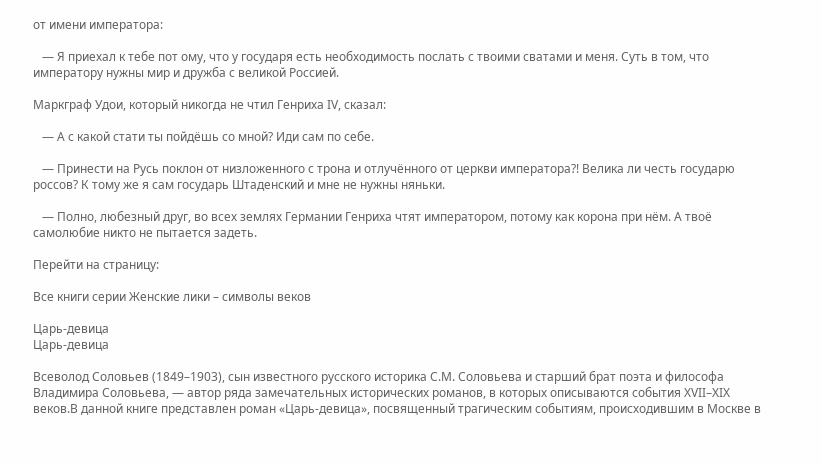от имени императора:

   — Я приехал к тебе пот ому, что у государя есть необходимость послать с твоими сватами и меня. Суть в том, что императору нужны мир и дружба с великой Россией.

Маркграф Удои, который никогда не чтил Генриха IV, сказал:

   — А с какой стати ты пойдёшь со мной? Иди сам по себе.

   — Принести на Русь поклон от низложенного с трона и отлучённого от церкви императора?! Велика ли честь государю россов? К тому же я сам государь Штаденский и мне не нужны няньки.

   — Полно, любезный друг, во всех землях Германии Генриха чтят императором, потому как корона при нём. А твоё самолюбие никто не пытается задеть.

Перейти на страницу:

Все книги серии Женские лики – символы веков

Царь-девица
Царь-девица

Всеволод Соловьев (1849–1903), сын известного русского историка С.М. Соловьева и старший брат поэта и философа Владимира Соловьева, — автор ряда замечательных исторических романов, в которых описываются события XVII–XIX веков.В данной книге представлен роман «Царь-девица», посвященный трагическим событиям, происходившим в Москве в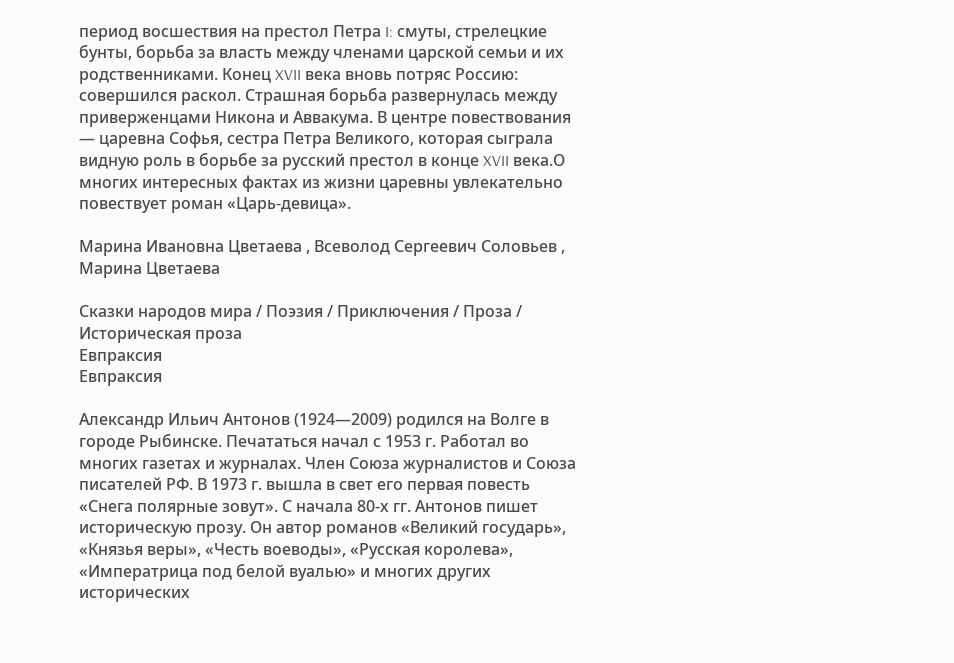период восшествия на престол Петра I: смуты, стрелецкие бунты, борьба за власть между членами царской семьи и их родственниками. Конец XVII века вновь потряс Россию: совершился раскол. Страшная борьба развернулась между приверженцами Никона и Аввакума. В центре повествования — царевна Софья, сестра Петра Великого, которая сыграла видную роль в борьбе за русский престол в конце XVII века.О многих интересных фактах из жизни царевны увлекательно повествует роман «Царь-девица».

Марина Ивановна Цветаева , Всеволод Сергеевич Соловьев , Марина Цветаева

Сказки народов мира / Поэзия / Приключения / Проза / Историческая проза
Евпраксия
Евпраксия

Александр Ильич Антонов (1924—2009) родился на Волге в городе Рыбинске. Печататься начал с 1953 г. Работал во многих газетах и журналах. Член Союза журналистов и Союза писателей РФ. В 1973 г. вышла в свет его первая повесть «Снега полярные зовут». С начала 80-х гг. Антонов пишет историческую прозу. Он автор романов «Великий государь», «Князья веры», «Честь воеводы», «Русская королева», «Императрица под белой вуалью» и многих других исторических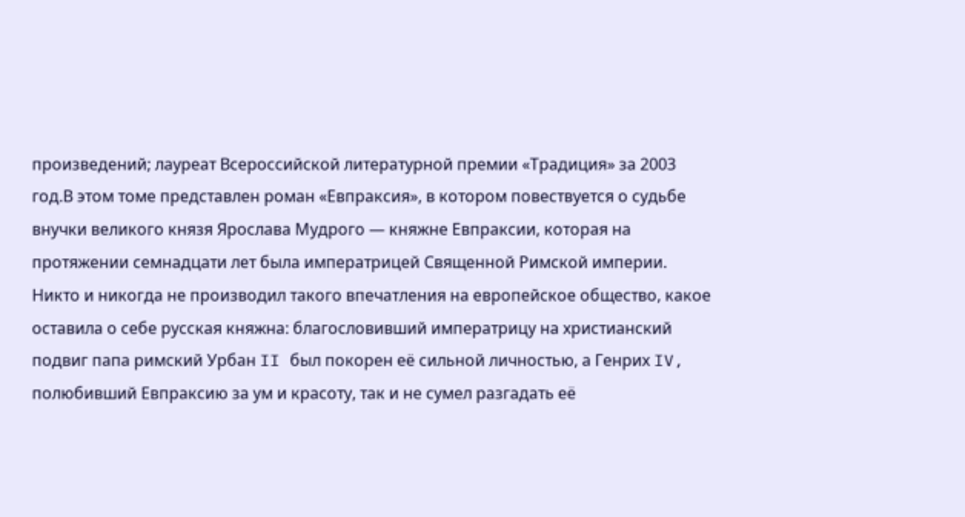произведений; лауреат Всероссийской литературной премии «Традиция» за 2003 год.В этом томе представлен роман «Евпраксия», в котором повествуется о судьбе внучки великого князя Ярослава Мудрого — княжне Евпраксии, которая на протяжении семнадцати лет была императрицей Священной Римской империи. Никто и никогда не производил такого впечатления на европейское общество, какое оставила о себе русская княжна: благословивший императрицу на христианский подвиг папа римский Урбан II был покорен её сильной личностью, а Генрих IV, полюбивший Евпраксию за ум и красоту, так и не сумел разгадать её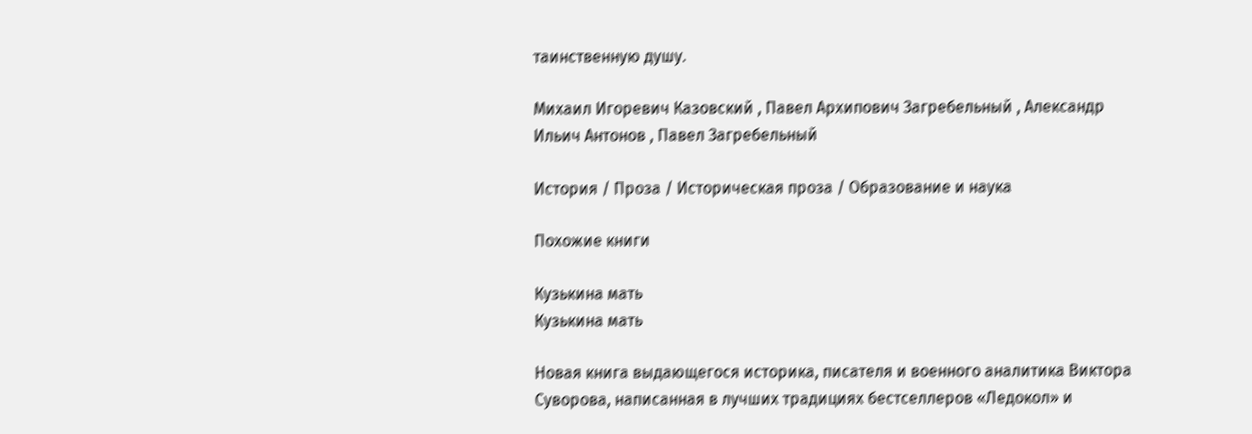таинственную душу.

Михаил Игоревич Казовский , Павел Архипович Загребельный , Александр Ильич Антонов , Павел Загребельный

История / Проза / Историческая проза / Образование и наука

Похожие книги

Кузькина мать
Кузькина мать

Новая книга выдающегося историка, писателя и военного аналитика Виктора Суворова, написанная в лучших традициях бестселлеров «Ледокол» и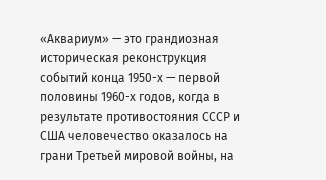«Аквариум» — это грандиозная историческая реконструкция событий конца 1950-х — первой половины 1960-х годов, когда в результате противостояния СССР и США человечество оказалось на грани Третьей мировой войны, на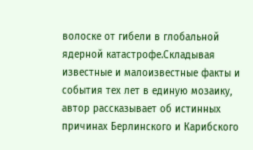волоске от гибели в глобальной ядерной катастрофе.Складывая известные и малоизвестные факты и события тех лет в единую мозаику, автор рассказывает об истинных причинах Берлинского и Карибского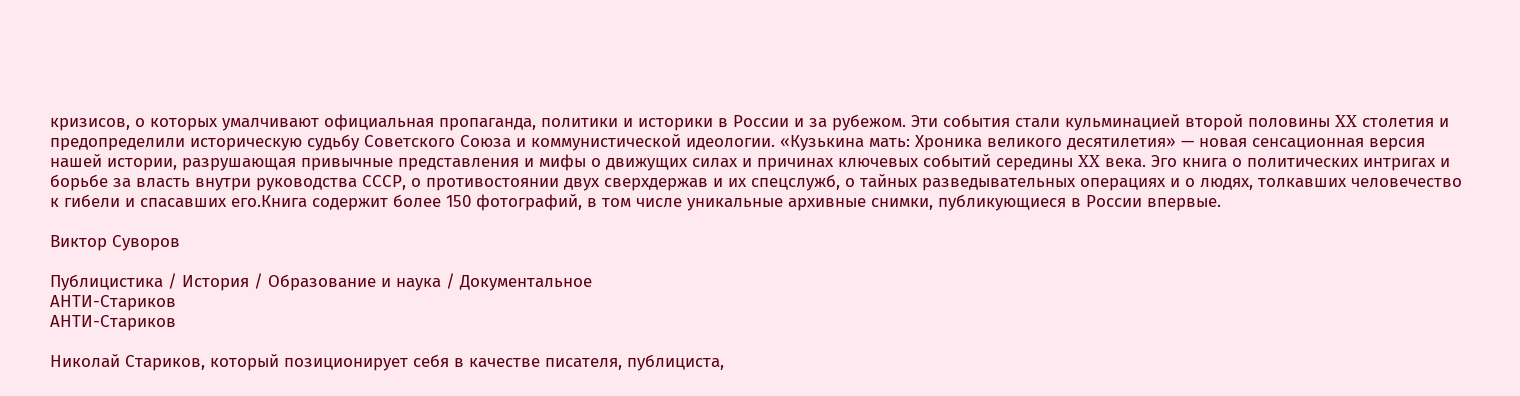кризисов, о которых умалчивают официальная пропаганда, политики и историки в России и за рубежом. Эти события стали кульминацией второй половины XX столетия и предопределили историческую судьбу Советского Союза и коммунистической идеологии. «Кузькина мать: Хроника великого десятилетия» — новая сенсационная версия нашей истории, разрушающая привычные представления и мифы о движущих силах и причинах ключевых событий середины XX века. Эго книга о политических интригах и борьбе за власть внутри руководства СССР, о противостоянии двух сверхдержав и их спецслужб, о тайных разведывательных операциях и о людях, толкавших человечество к гибели и спасавших его.Книга содержит более 150 фотографий, в том числе уникальные архивные снимки, публикующиеся в России впервые.

Виктор Суворов

Публицистика / История / Образование и наука / Документальное
АНТИ-Стариков
АНТИ-Стариков

Николай Стариков, который позиционирует себя в качестве писателя, публициста,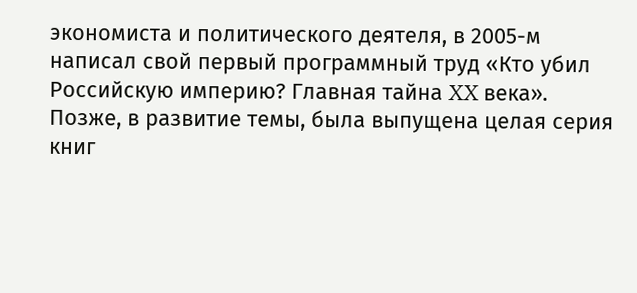экономиста и политического деятеля, в 2005-м написал свой первый программный труд «Кто убил Российскую империю? Главная тайна XX века». Позже, в развитие темы, была выпущена целая серия книг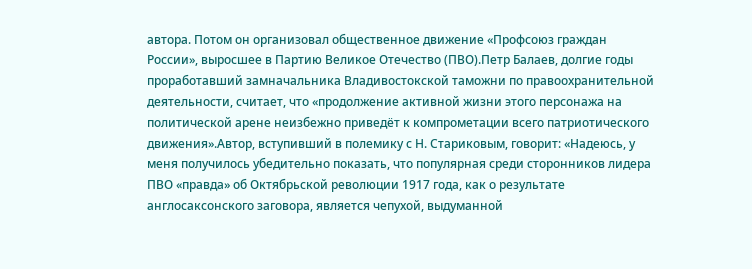автора. Потом он организовал общественное движение «Профсоюз граждан России», выросшее в Партию Великое Отечество (ПВО).Петр Балаев, долгие годы проработавший замначальника Владивостокской таможни по правоохранительной деятельности, считает, что «продолжение активной жизни этого персонажа на политической арене неизбежно приведёт к компрометации всего патриотического движения».Автор, вступивший в полемику с Н. Стариковым, говорит: «Надеюсь, у меня получилось убедительно показать, что популярная среди сторонников лидера ПВО «правда» об Октябрьской революции 1917 года, как о результате англосаксонского заговора, является чепухой, выдуманной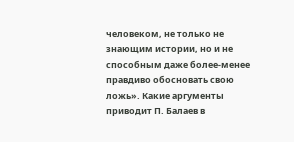человеком, не только не знающим истории, но и не способным даже более-менее правдиво обосновать свою ложь». Какие аргументы приводит П. Балаев в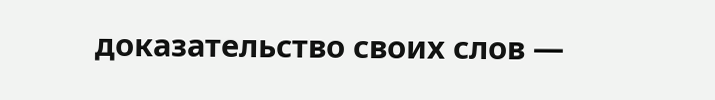доказательство своих слов —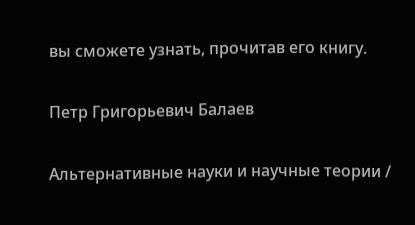вы сможете узнать, прочитав его книгу.

Петр Григорьевич Балаев

Альтернативные науки и научные теории /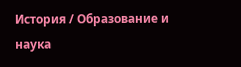История / Образование и наука